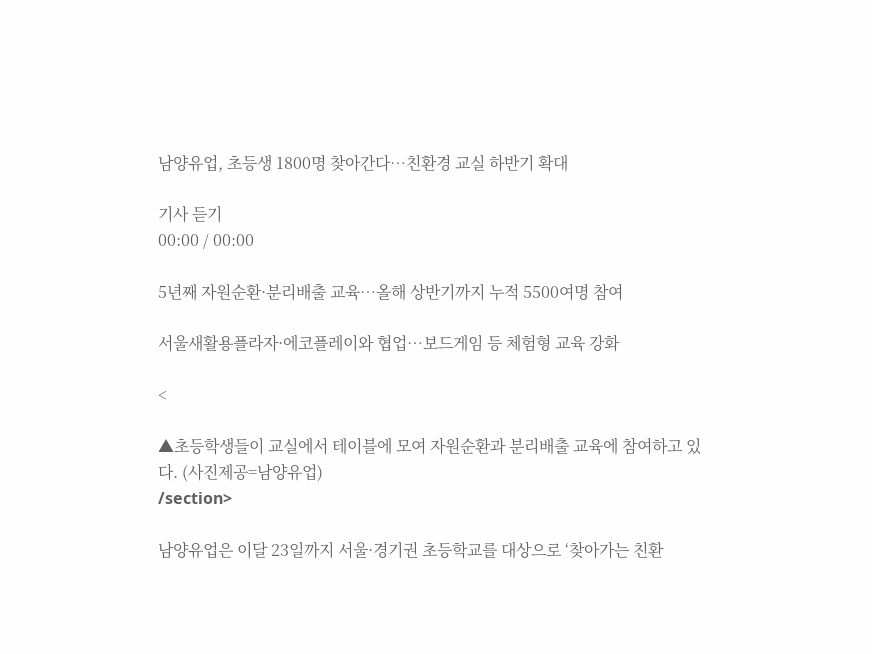남양유업, 초등생 1800명 찾아간다…친환경 교실 하반기 확대

기사 듣기
00:00 / 00:00

5년째 자원순환·분리배출 교육…올해 상반기까지 누적 5500여명 참여

서울새활용플라자·에코플레이와 협업…보드게임 등 체험형 교육 강화

<

▲초등학생들이 교실에서 테이블에 모여 자원순환과 분리배출 교육에 참여하고 있다. (사진제공=남양유업)
/section>

남양유업은 이달 23일까지 서울·경기권 초등학교를 대상으로 ‘찾아가는 친환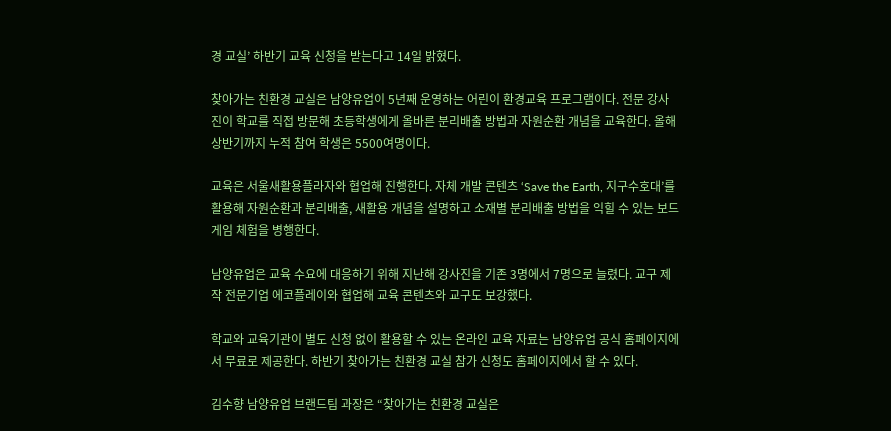경 교실’ 하반기 교육 신청을 받는다고 14일 밝혔다.

찾아가는 친환경 교실은 남양유업이 5년째 운영하는 어린이 환경교육 프로그램이다. 전문 강사진이 학교를 직접 방문해 초등학생에게 올바른 분리배출 방법과 자원순환 개념을 교육한다. 올해 상반기까지 누적 참여 학생은 5500여명이다.

교육은 서울새활용플라자와 협업해 진행한다. 자체 개발 콘텐츠 ‘Save the Earth, 지구수호대’를 활용해 자원순환과 분리배출, 새활용 개념을 설명하고 소재별 분리배출 방법을 익힐 수 있는 보드게임 체험을 병행한다.

남양유업은 교육 수요에 대응하기 위해 지난해 강사진을 기존 3명에서 7명으로 늘렸다. 교구 제작 전문기업 에코플레이와 협업해 교육 콘텐츠와 교구도 보강했다.

학교와 교육기관이 별도 신청 없이 활용할 수 있는 온라인 교육 자료는 남양유업 공식 홈페이지에서 무료로 제공한다. 하반기 찾아가는 친환경 교실 참가 신청도 홈페이지에서 할 수 있다.

김수향 남양유업 브랜드팀 과장은 “찾아가는 친환경 교실은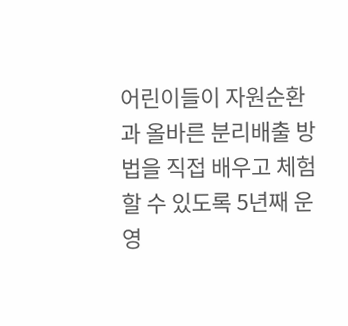어린이들이 자원순환과 올바른 분리배출 방법을 직접 배우고 체험할 수 있도록 5년째 운영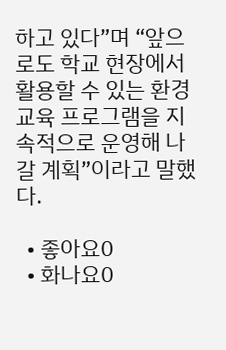하고 있다”며 “앞으로도 학교 현장에서 활용할 수 있는 환경교육 프로그램을 지속적으로 운영해 나갈 계획”이라고 말했다.

  • 좋아요0
  • 화나요0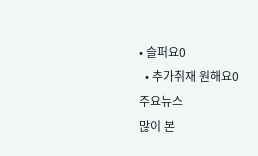• 슬퍼요0
  • 추가취재 원해요0
주요뉴스
많이 본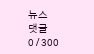뉴스
댓글
0 / 300